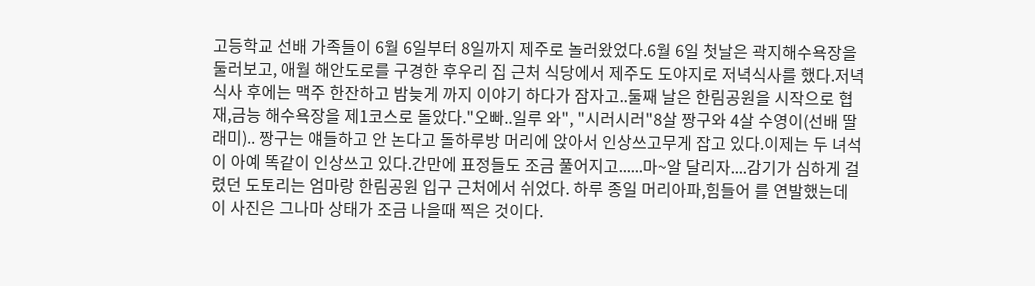고등학교 선배 가족들이 6월 6일부터 8일까지 제주로 놀러왔었다.6월 6일 첫날은 곽지해수욕장을 둘러보고, 애월 해안도로를 구경한 후우리 집 근처 식당에서 제주도 도야지로 저녁식사를 했다.저녁식사 후에는 맥주 한잔하고 밤늦게 까지 이야기 하다가 잠자고..둘째 날은 한림공원을 시작으로 협재,금능 해수욕장을 제1코스로 돌았다."오빠..일루 와", "시러시러"8살 짱구와 4살 수영이(선배 딸래미).. 짱구는 얘들하고 안 논다고 돌하루방 머리에 앉아서 인상쓰고무게 잡고 있다.이제는 두 녀석이 아예 똑같이 인상쓰고 있다.간만에 표정들도 조금 풀어지고......마~알 달리자....감기가 심하게 걸렸던 도토리는 엄마랑 한림공원 입구 근처에서 쉬었다. 하루 종일 머리아파,힘들어 를 연발했는데 이 사진은 그나마 상태가 조금 나을때 찍은 것이다.